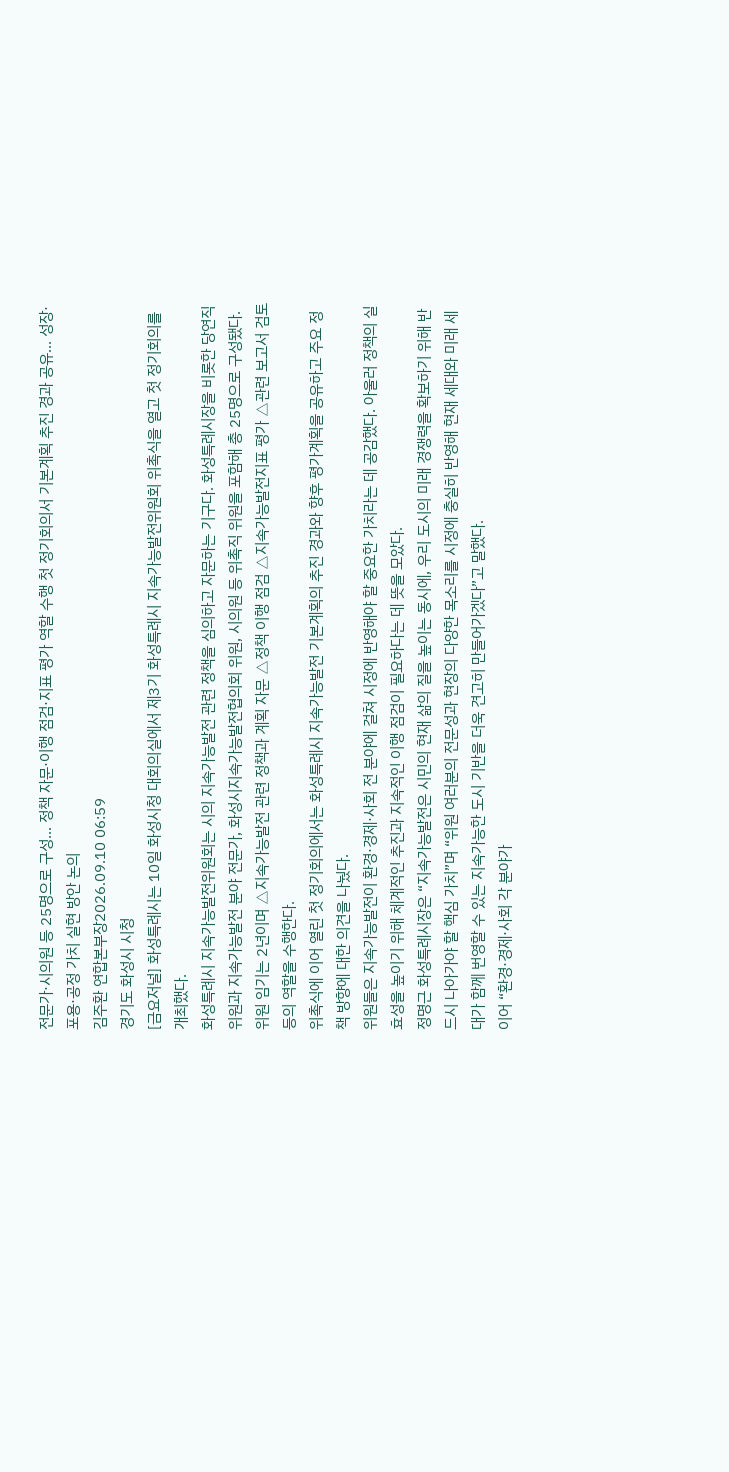전문가·시의원 등 25명으로 구성... 정책 자문·이행 점검·지표 평가 역할 수행 첫 정기회의서 기본계획 추진 경과 공유... 성장·포용·공정 가치 실현 방안 논의
김주환 연합본부장2026.09.10 06:59
경기도 화성시 시청
[금요저널] 화성특례시는 10일 화성시청 대회의실에서 제3기 화성특례시 지속가능발전위원회 위촉식을 열고 첫 정기회의를 개최했다.
화성특례시 지속가능발전위원회는 시의 지속가능발전 관련 정책을 심의하고 자문하는 기구다. 화성특례시장을 비롯한 당연직 위원과 지속가능발전 분야 전문가, 화성시지속가능발전협의회 위원, 시의원 등 위촉직 위원을 포함해 총 25명으로 구성됐다.
위원 임기는 2년이며 △지속가능발전 관련 정책과 계획 자문 △정책 이행 점검 △지속가능발전지표 평가 △관련 보고서 검토 등의 역할을 수행한다.
위촉식에 이어 열린 첫 정기회의에서는 화성특례시 지속가능발전 기본계획의 추진 경과와 향후 평가계획을 공유하고 주요 정책 방향에 대한 의견을 나눴다.
위원들은 지속가능발전이 환경·경제·사회 전 분야에 걸쳐 시정에 반영해야 할 중요한 가치라는 데 공감했다. 아울러 정책의 실효성을 높이기 위해 체계적인 추진과 지속적인 이행 점검이 필요하다는 데 뜻을 모았다.
정명근 화성특례시장은 “지속가능발전은 시민의 현재 삶의 질을 높이는 동시에, 우리 도시의 미래 경쟁력을 확보하기 위해 반드시 나아가야 할 핵심 가치”며 “위원 여러분의 전문성과 현장의 다양한 목소리를 시정에 충실히 반영해 현재 세대와 미래 세대가 함께 번영할 수 있는 지속가능한 도시 기반을 더욱 견고히 만들어가겠다”고 말했다.
이어 “환경·경제·사회 각 분야가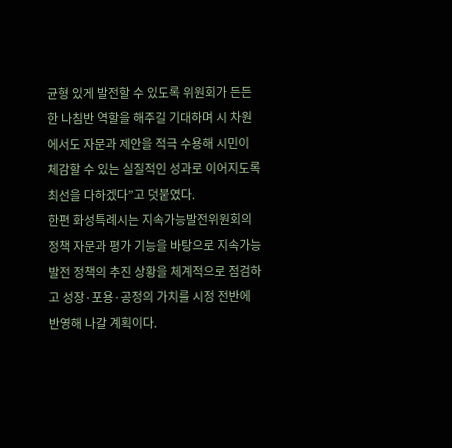균형 있게 발전할 수 있도록 위원회가 든든한 나침반 역할을 해주길 기대하며 시 차원에서도 자문과 제안을 적극 수용해 시민이 체감할 수 있는 실질적인 성과로 이어지도록 최선을 다하겠다”고 덧붙였다.
한편 화성특례시는 지속가능발전위원회의 정책 자문과 평가 기능을 바탕으로 지속가능발전 정책의 추진 상황을 체계적으로 점검하고 성장·포용·공정의 가치를 시정 전반에 반영해 나갈 계획이다.